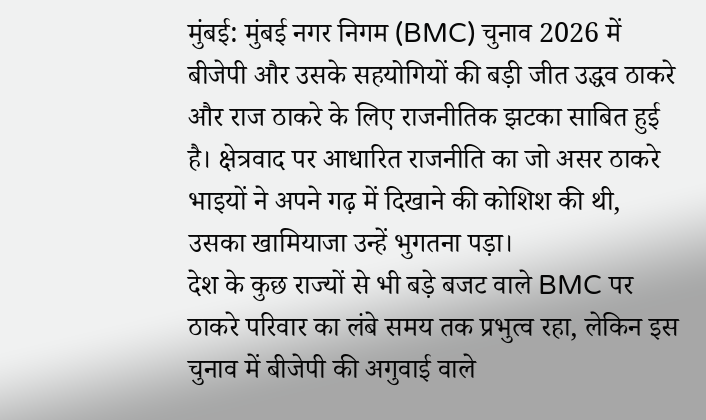मुंबई: मुंबई नगर निगम (BMC) चुनाव 2026 में बीजेपी और उसके सहयोगियों की बड़ी जीत उद्धव ठाकरे और राज ठाकरे के लिए राजनीतिक झटका साबित हुई है। क्षेत्रवाद पर आधारित राजनीति का जो असर ठाकरे भाइयों ने अपने गढ़ में दिखाने की कोशिश की थी, उसका खामियाजा उन्हें भुगतना पड़ा।
देश के कुछ राज्यों से भी बड़े बजट वाले BMC पर ठाकरे परिवार का लंबे समय तक प्रभुत्व रहा, लेकिन इस चुनाव में बीजेपी की अगुवाई वाले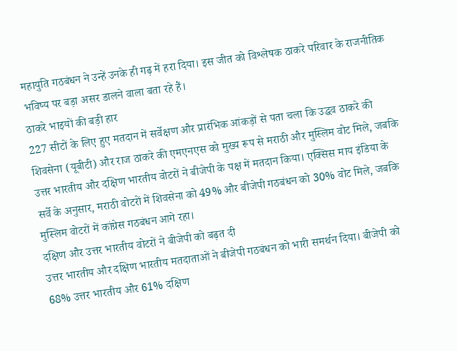महायुति गठबंधन ने उन्हें उनके ही गढ़ में हरा दिया। इस जीत को विश्लेषक ठाकरे परिवार के राजनीतिक भविष्य पर बड़ा असर डालने वाला बता रहे हैं।
ठाकरे भाइयों की बड़ी हार
227 सीटों के लिए हुए मतदान में सर्वेक्षण और प्रारंभिक आंकड़ों से पता चला कि उद्धव ठाकरे की शिवसेना (यूबीटी) और राज ठाकरे की एमएनएस को मुख्य रूप से मराठी और मुस्लिम वोट मिले, जबकि उत्तर भारतीय और दक्षिण भारतीय वोटरों ने बीजेपी के पक्ष में मतदान किया। एक्सिस माय इंडिया के सर्वे के अनुसार, मराठी वोटरों में शिवसेना को 49% और बीजेपी गठबंधन को 30% वोट मिले, जबकि मुस्लिम वोटरों में कांग्रेस गठबंधन आगे रहा।
दक्षिण और उत्तर भारतीय वोटरों ने बीजेपी को बढ़त दी
उत्तर भारतीय और दक्षिण भारतीय मतदाताओं ने बीजेपी गठबंधन को भारी समर्थन दिया। बीजेपी को 68% उत्तर भारतीय और 61% दक्षिण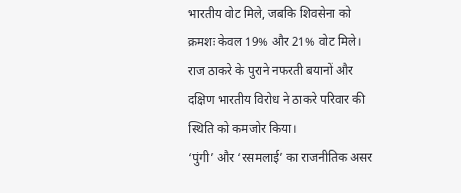भारतीय वोट मिले, जबकि शिवसेना को क्रमशः केवल 19% और 21% वोट मिले। राज ठाकरे के पुराने नफरती बयानों और दक्षिण भारतीय विरोध ने ठाकरे परिवार की स्थिति को कमजोर किया।
‘पुंगी’ और ‘रसमलाई’ का राजनीतिक असर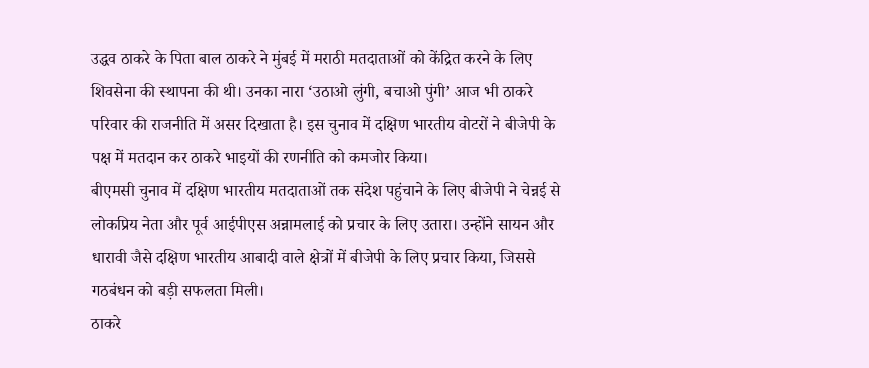उद्धव ठाकरे के पिता बाल ठाकरे ने मुंबई में मराठी मतदाताओं को केंद्रित करने के लिए शिवसेना की स्थापना की थी। उनका नारा ‘उठाओ लुंगी, बचाओ पुंगी’ आज भी ठाकरे परिवार की राजनीति में असर दिखाता है। इस चुनाव में दक्षिण भारतीय वोटरों ने बीजेपी के पक्ष में मतदान कर ठाकरे भाइयों की रणनीति को कमजोर किया।
बीएमसी चुनाव में दक्षिण भारतीय मतदाताओं तक संदेश पहुंचाने के लिए बीजेपी ने चेन्नई से लोकप्रिय नेता और पूर्व आईपीएस अन्नामलाई को प्रचार के लिए उतारा। उन्होंने सायन और धारावी जैसे दक्षिण भारतीय आबादी वाले क्षेत्रों में बीजेपी के लिए प्रचार किया, जिससे गठबंधन को बड़ी सफलता मिली।
ठाकरे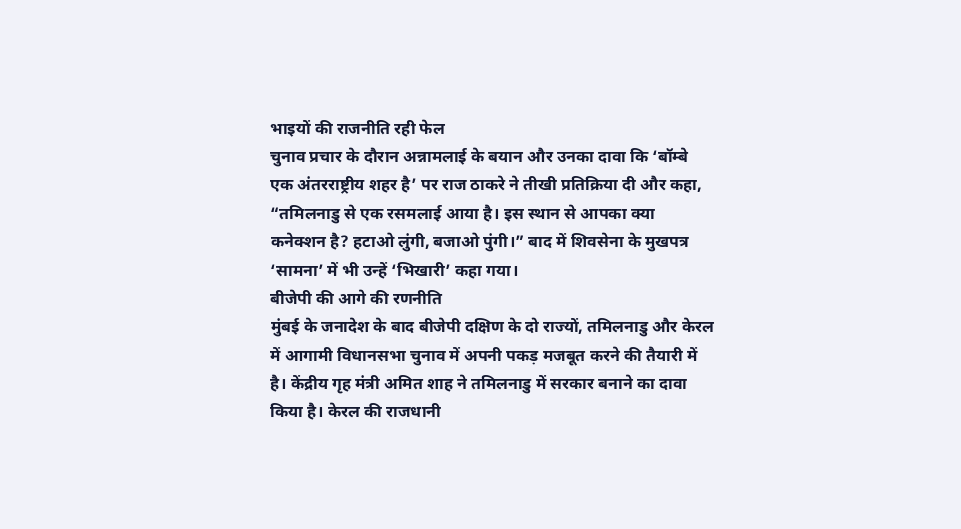भाइयों की राजनीति रही फेल
चुनाव प्रचार के दौरान अन्नामलाई के बयान और उनका दावा कि ‘बॉम्बे एक अंतरराष्ट्रीय शहर है’ पर राज ठाकरे ने तीखी प्रतिक्रिया दी और कहा, “तमिलनाडु से एक रसमलाई आया है। इस स्थान से आपका क्या कनेक्शन है? हटाओ लुंगी, बजाओ पुंगी।” बाद में शिवसेना के मुखपत्र ‘सामना’ में भी उन्हें ‘भिखारी’ कहा गया।
बीजेपी की आगे की रणनीति
मुंबई के जनादेश के बाद बीजेपी दक्षिण के दो राज्यों, तमिलनाडु और केरल में आगामी विधानसभा चुनाव में अपनी पकड़ मजबूत करने की तैयारी में है। केंद्रीय गृह मंत्री अमित शाह ने तमिलनाडु में सरकार बनाने का दावा किया है। केरल की राजधानी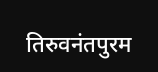तिरुवनंतपुरम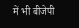में भी बीजेपी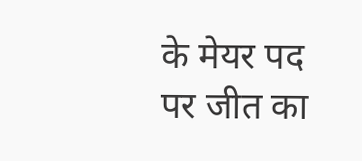के मेयर पद पर जीत का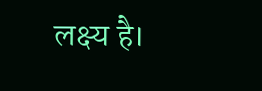लक्ष्य है।